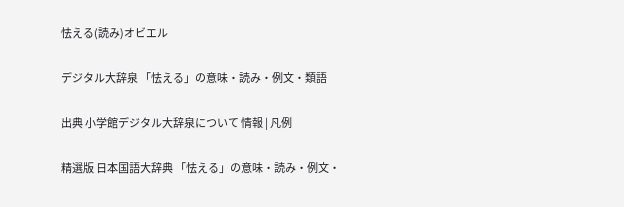怯える(読み)オビエル

デジタル大辞泉 「怯える」の意味・読み・例文・類語

出典 小学館デジタル大辞泉について 情報 | 凡例

精選版 日本国語大辞典 「怯える」の意味・読み・例文・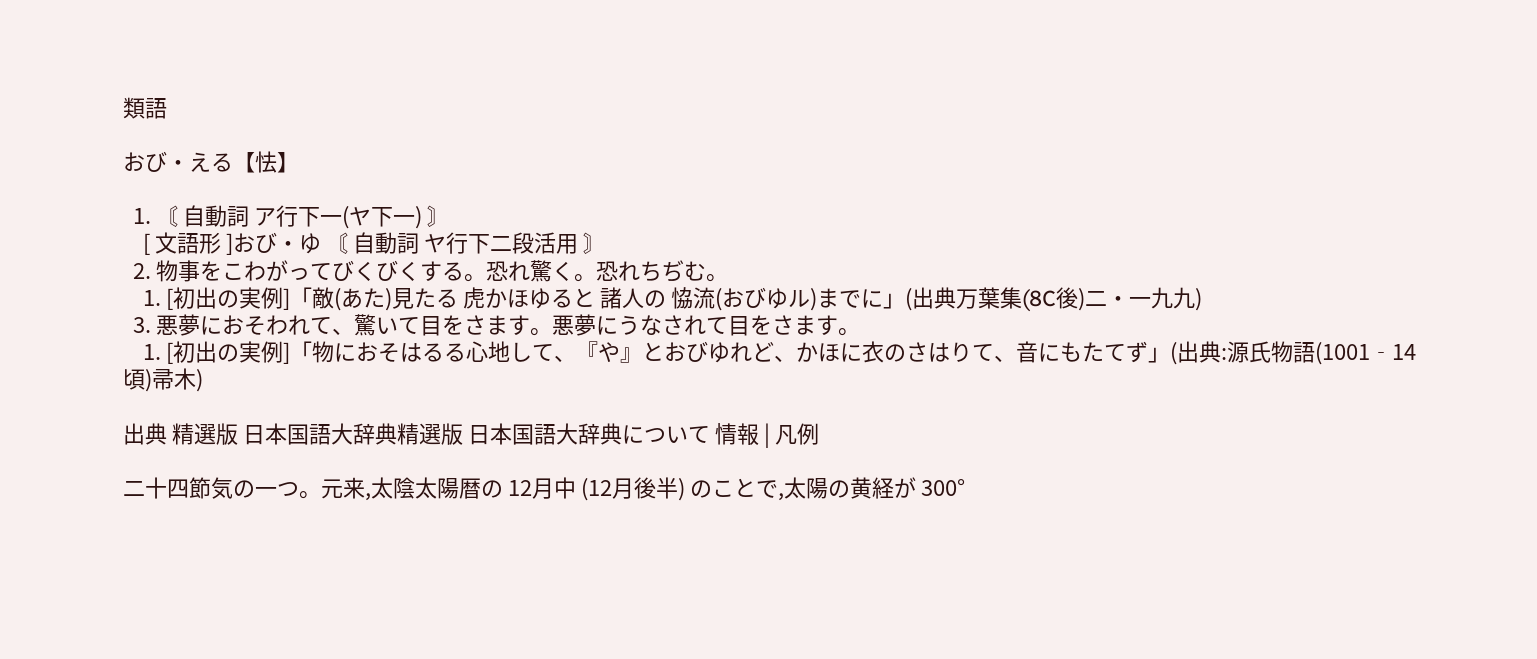類語

おび・える【怯】

  1. 〘 自動詞 ア行下一(ヤ下一) 〙
    [ 文語形 ]おび・ゆ 〘 自動詞 ヤ行下二段活用 〙
  2. 物事をこわがってびくびくする。恐れ驚く。恐れちぢむ。
    1. [初出の実例]「敵(あた)見たる 虎かほゆると 諸人の 恊流(おびゆル)までに」(出典万葉集(8C後)二・一九九)
  3. 悪夢におそわれて、驚いて目をさます。悪夢にうなされて目をさます。
    1. [初出の実例]「物におそはるる心地して、『や』とおびゆれど、かほに衣のさはりて、音にもたてず」(出典:源氏物語(1001‐14頃)帚木)

出典 精選版 日本国語大辞典精選版 日本国語大辞典について 情報 | 凡例

二十四節気の一つ。元来,太陰太陽暦の 12月中 (12月後半) のことで,太陽の黄経が 300°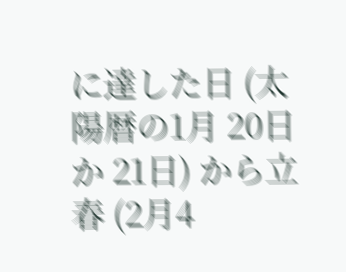に達した日 (太陽暦の1月 20日か 21日) から立春 (2月4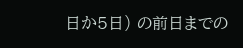日か5日) の前日までの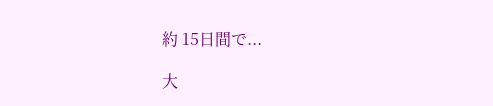約 15日間で...

大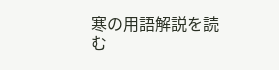寒の用語解説を読む